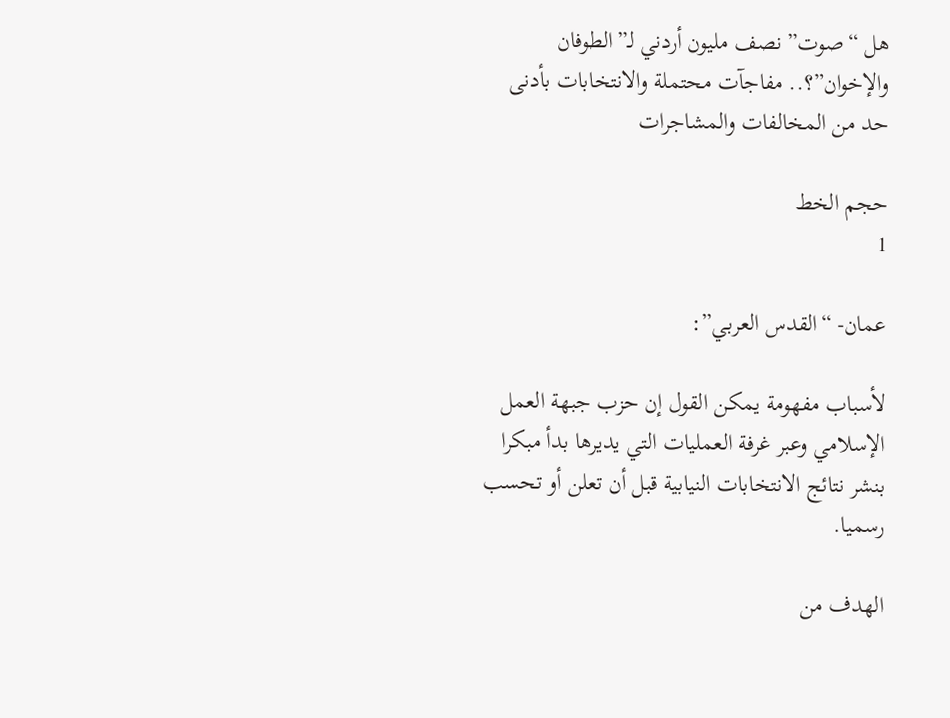هل “صوت” نصف مليون أردني لـ”الطوفان والإخوان”؟.. مفاجآت محتملة والانتخابات بأدنى حد من المخالفات والمشاجرات

حجم الخط
1

عمان- “القدس العربي”:

لأسباب مفهومة يمكن القول إن حزب جبهة العمل الإسلامي وعبر غرفة العمليات التي يديرها بدأ مبكرا بنشر نتائج الانتخابات النيابية قبل أن تعلن أو تحسب رسميا.

الهدف من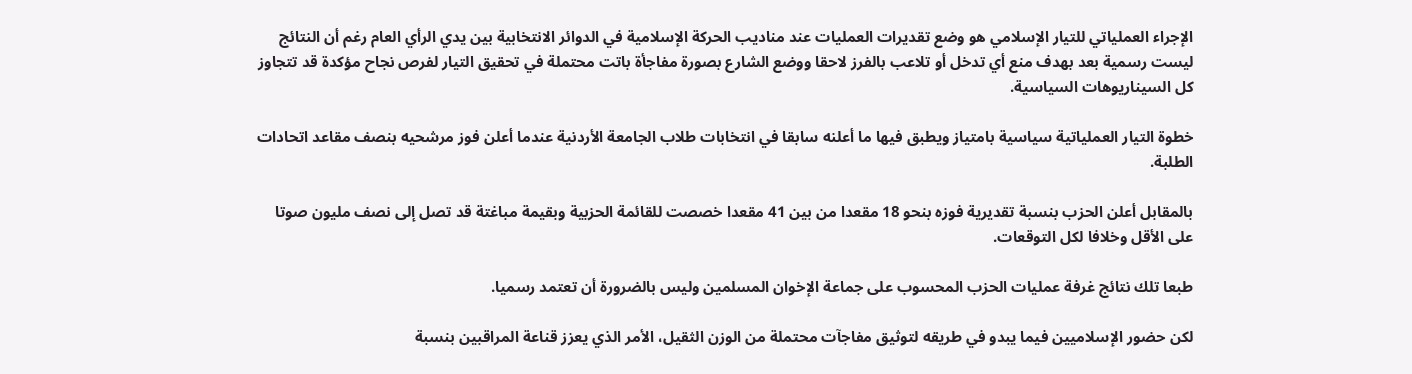الإجراء العملياتي للتيار الإسلامي هو وضع تقديرات العمليات عند مناديب الحركة الإسلامية في الدوائر الانتخابية بين يدي الرأي العام رغم أن النتائج ليست رسمية بعد بهدف منع أي تدخل أو تلاعب بالفرز لاحقا ووضع الشارع بصورة مفاجأة باتت محتملة في تحقيق التيار لفرص نجاح مؤكدة قد تتجاوز كل السيناريوهات السياسية.

خطوة التيار العملياتية سياسية بامتياز ويطبق فيها ما أعلنه سابقا في انتخابات طلاب الجامعة الأردنية عندما أعلن فوز مرشحيه بنصف مقاعد اتحادات الطلبة.

بالمقابل أعلن الحزب بنسبة تقديرية فوزه بنحو 18 مقعدا من بين 41 مقعدا خصصت للقائمة الحزبية وبقيمة مباغتة قد تصل إلى نصف مليون صوتا على الأقل وخلافا لكل التوقعات.

طبعا تلك نتائج غرفة عمليات الحزب المحسوب على جماعة الإخوان المسلمين وليس بالضرورة أن تعتمد رسميا.

لكن حضور الإسلاميين فيما يبدو في طريقه لتوثيق مفاجآت محتملة من الوزن الثقيل، الأمر الذي يعزز قناعة المراقبين بنسبة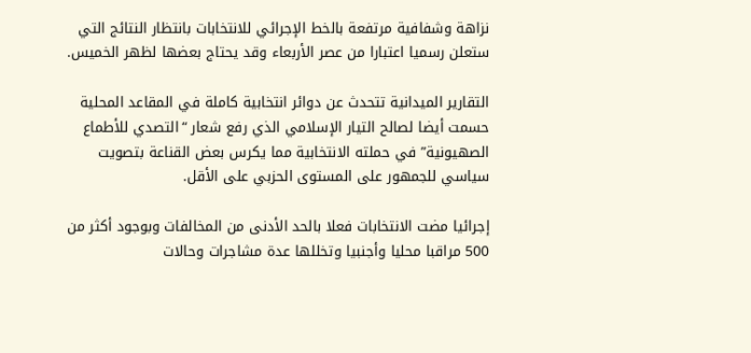نزاهة وشفافية مرتفعة بالخط الإجرائي للانتخابات بانتظار النتائج التي ستعلن رسميا اعتبارا من عصر الأربعاء وقد يحتاج بعضها لظهر الخميس.

التقارير الميدانية تتحدث عن دوائر انتخابية كاملة في المقاعد المحلية حسمت أيضا لصالح التيار الإسلامي الذي رفع شعار “التصدي للأطماع الصهيونية” في حملته الانتخابية مما يكرس بعض القناعة بتصويت سياسي للجمهور على المستوى الحزبي على الأقل.

إجرائيا مضت الانتخابات فعلا بالحد الأدنى من المخالفات وبوجود أكثر من 500 مراقبا محليا وأجنبيا وتخللها عدة مشاجرات وحالات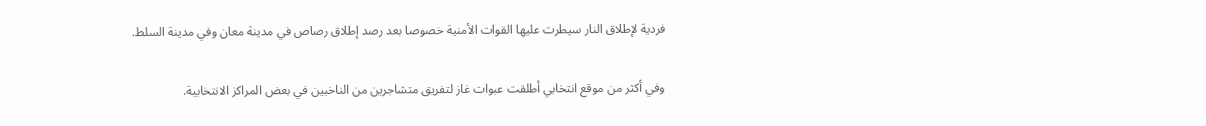فردية لإطلاق النار سيطرت عليها القوات الأمنية خصوصا بعد رصد إطلاق رصاص في مدينة معان وفي مدينة السلط.

وفي أكثر من موقع انتخابي أطلقت عبوات غاز لتفريق متشاجرين من الناخبين في بعض المراكز الانتخابية.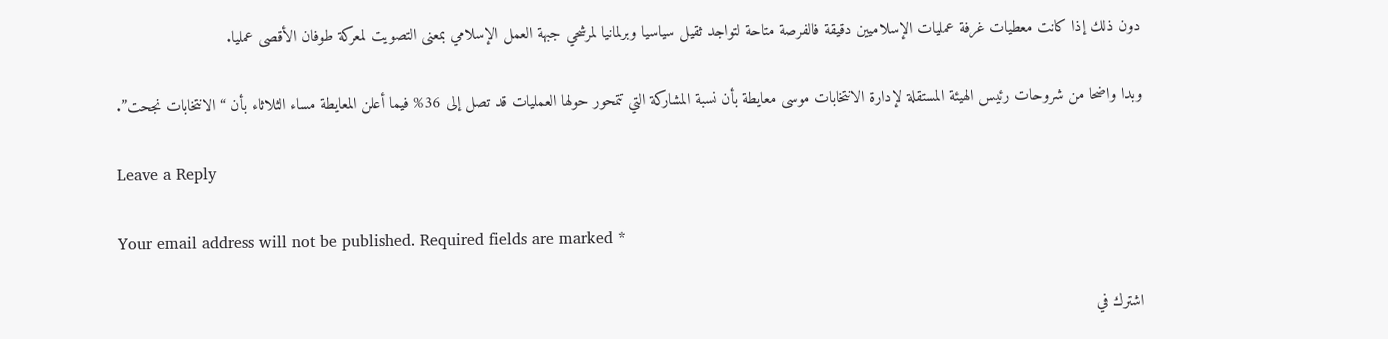دون ذلك إذا كانت معطيات غرفة عمليات الإسلاميين دقيقة فالفرصة متاحة لتواجد ثقيل سياسيا وبرلمانيا لمرشحي جبهة العمل الإسلامي بمعنى التصويت لمعركة طوفان الأقصى عمليا.

وبدا واضحا من شروحات رئيس الهيئة المستقلة لإدارة الانتخابات موسى معايطة بأن نسبة المشاركة التي تتمحور حولها العمليات قد تصل إلى 36% فيما أعلن المعايطة مساء الثلاثاء بأن “الانتخابات نجحت”.

Leave a Reply

Your email address will not be published. Required fields are marked *

اشترك في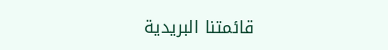قائمتنا البريدية